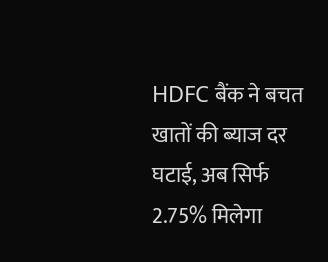HDFC बैंक ने बचत खातों की ब्याज दर घटाई, अब सिर्फ 2.75% मिलेगा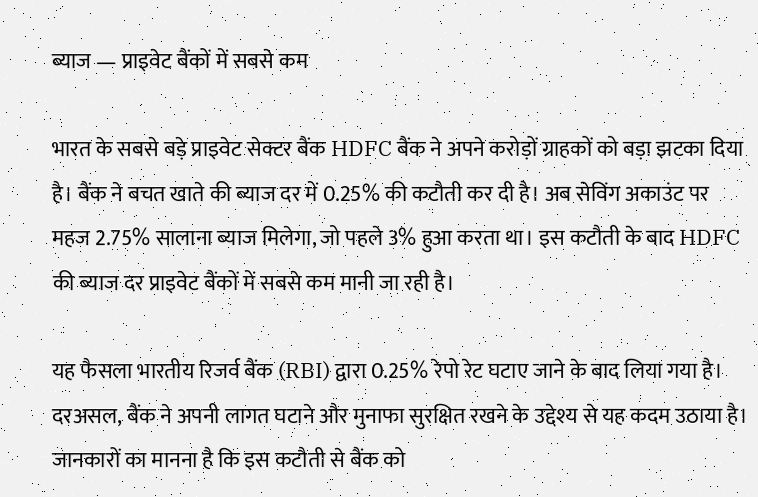ब्याज — प्राइवेट बैंकों में सबसे कम

भारत के सबसे बड़े प्राइवेट सेक्टर बैंक HDFC बैंक ने अपने करोड़ों ग्राहकों को बड़ा झटका दिया है। बैंक ने बचत खाते की ब्याज दर में 0.25% की कटौती कर दी है। अब सेविंग अकाउंट पर महज 2.75% सालाना ब्याज मिलेगा, जो पहले 3% हुआ करता था। इस कटौती के बाद HDFC की ब्याज दर प्राइवेट बैंकों में सबसे कम मानी जा रही है।

यह फैसला भारतीय रिजर्व बैंक (RBI) द्वारा 0.25% रेपो रेट घटाए जाने के बाद लिया गया है। दरअसल, बैंक ने अपनी लागत घटाने और मुनाफा सुरक्षित रखने के उद्देश्य से यह कदम उठाया है। जानकारों का मानना है कि इस कटौती से बैंक को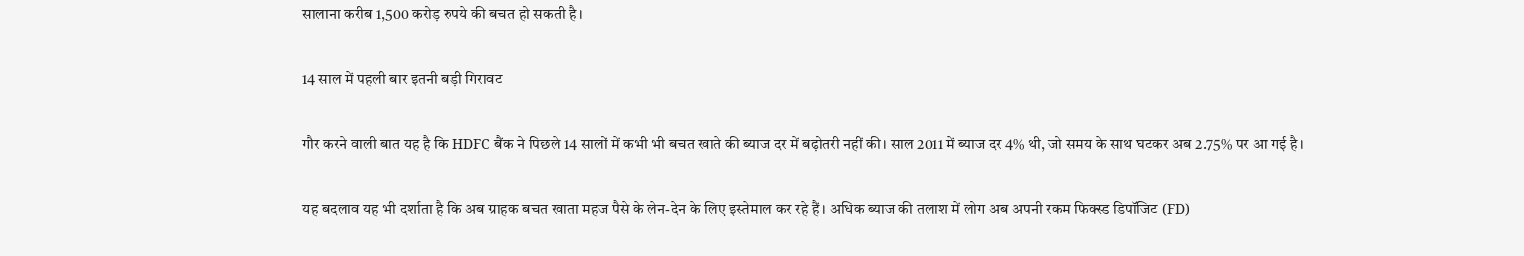सालाना करीब 1,500 करोड़ रुपये की बचत हो सकती है।

14 साल में पहली बार इतनी बड़ी गिरावट

गौर करने वाली बात यह है कि HDFC बैंक ने पिछले 14 सालों में कभी भी बचत खाते की ब्याज दर में बढ़ोतरी नहीं की। साल 2011 में ब्याज दर 4% थी, जो समय के साथ घटकर अब 2.75% पर आ गई है।

यह बदलाव यह भी दर्शाता है कि अब ग्राहक बचत खाता महज पैसे के लेन-देन के लिए इस्तेमाल कर रहे हैं। अधिक ब्याज की तलाश में लोग अब अपनी रकम फिक्स्ड डिपॉजिट (FD)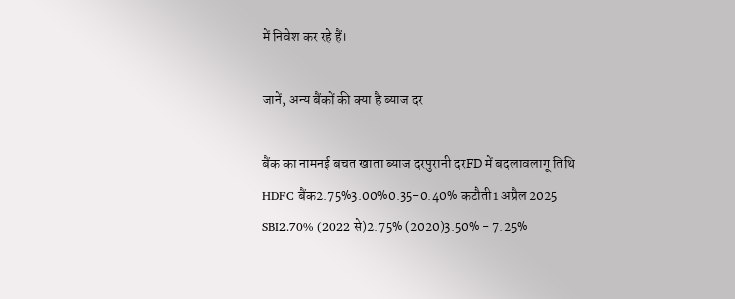में निवेश कर रहे हैं।

जानें, अन्य बैंकों की क्या है ब्याज दर

बैंक का नामनई बचत खाता ब्याज दरपुरानी दरFD में बदलावलागू तिथि
HDFC बैंक2.75%3.00%0.35-0.40% कटौती1 अप्रैल 2025
SBI2.70% (2022 से)2.75% (2020)3.50% - 7.25%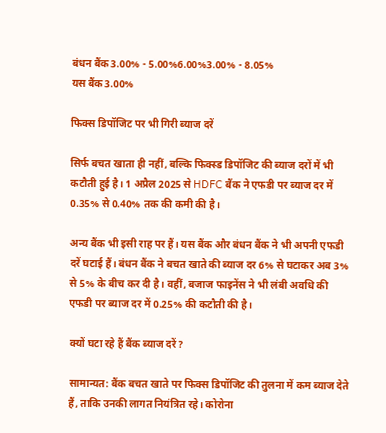बंधन बैंक3.00% - 5.00%6.00%3.00% - 8.05%
यस बैंक3.00%

फिक्स डिपॉजिट पर भी गिरी ब्याज दरें

सिर्फ बचत खाता ही नहीं, बल्कि फिक्स्ड डिपॉजिट की ब्याज दरों में भी कटौती हुई है। 1 अप्रैल 2025 से HDFC बैंक ने एफडी पर ब्याज दर में 0.35% से 0.40% तक की कमी की है।

अन्य बैंक भी इसी राह पर हैं। यस बैंक और बंधन बैंक ने भी अपनी एफडी दरें घटाई हैं। बंधन बैंक ने बचत खाते की ब्याज दर 6% से घटाकर अब 3% से 5% के बीच कर दी है। वहीं, बजाज फाइनेंस ने भी लंबी अवधि की एफडी पर ब्याज दर में 0.25% की कटौती की है।

क्यों घटा रहे हैं बैंक ब्याज दरें?

सामान्यत: बैंक बचत खाते पर फिक्स डिपॉजिट की तुलना में कम ब्याज देते हैं, ताकि उनकी लागत नियंत्रित रहे। कोरोना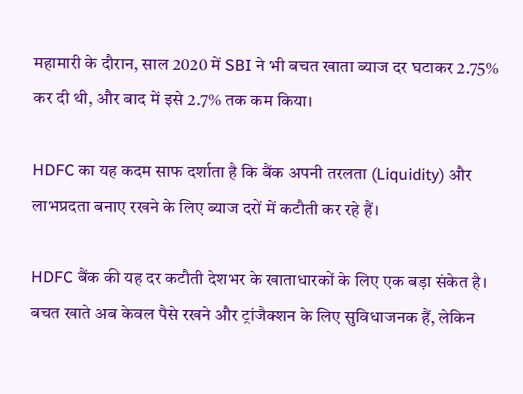महामारी के दौरान, साल 2020 में SBI ने भी बचत खाता ब्याज दर घटाकर 2.75% कर दी थी, और बाद में इसे 2.7% तक कम किया।

HDFC का यह कदम साफ दर्शाता है कि बैंक अपनी तरलता (Liquidity) और लाभप्रदता बनाए रखने के लिए ब्याज दरों में कटौती कर रहे हैं।

HDFC बैंक की यह दर कटौती देशभर के खाताधारकों के लिए एक बड़ा संकेत है। बचत खाते अब केवल पैसे रखने और ट्रांजैक्शन के लिए सुविधाजनक हैं, लेकिन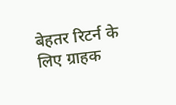बेहतर रिटर्न के लिए ग्राहक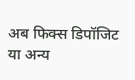अब फिक्स डिपॉजिट या अन्य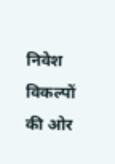निवेश विकल्पों की ओर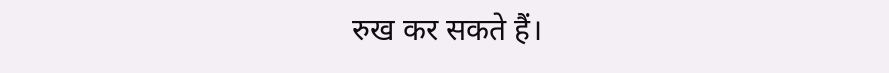रुख कर सकते हैं।